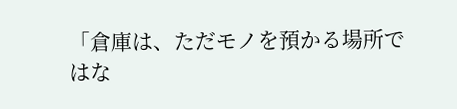「倉庫は、ただモノを預かる場所ではな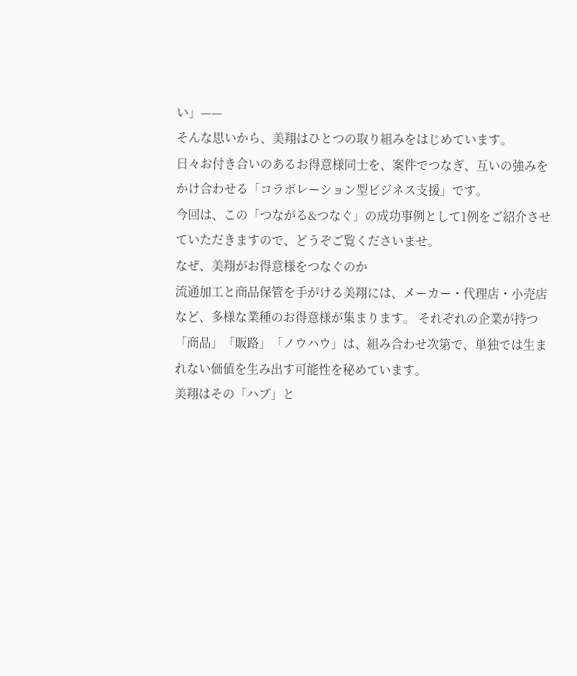い」——
そんな思いから、美翔はひとつの取り組みをはじめています。
日々お付き合いのあるお得意様同士を、案件でつなぎ、互いの強みをかけ合わせる「コラボレーション型ビジネス支援」です。
今回は、この「つながる&つなぐ」の成功事例として1例をご紹介させていただきますので、どうぞご覧くださいませ。
なぜ、美翔がお得意様をつなぐのか
流通加工と商品保管を手がける美翔には、メーカー・代理店・小売店など、多様な業種のお得意様が集まります。 それぞれの企業が持つ「商品」「販路」「ノウハウ」は、組み合わせ次第で、単独では生まれない価値を生み出す可能性を秘めています。
美翔はその「ハブ」と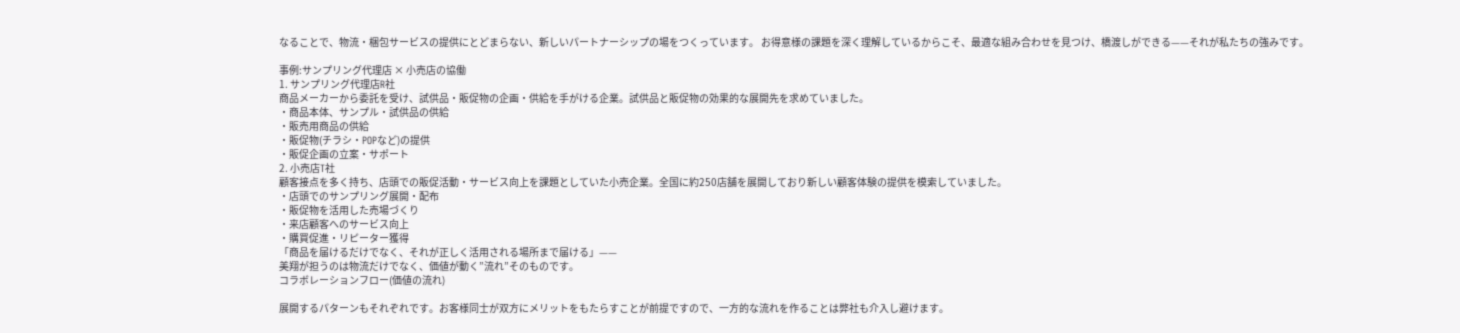なることで、物流・梱包サービスの提供にとどまらない、新しいパートナーシップの場をつくっています。 お得意様の課題を深く理解しているからこそ、最適な組み合わせを見つけ、橋渡しができる——それが私たちの強みです。

事例:サンプリング代理店 × 小売店の協働
1. サンプリング代理店R社
商品メーカーから委託を受け、試供品・販促物の企画・供給を手がける企業。試供品と販促物の効果的な展開先を求めていました。
・商品本体、サンプル・試供品の供給
・販売用商品の供給
・販促物(チラシ・POPなど)の提供
・販促企画の立案・サポート
2. 小売店T社
顧客接点を多く持ち、店頭での販促活動・サービス向上を課題としていた小売企業。全国に約250店舗を展開しており新しい顧客体験の提供を模索していました。
・店頭でのサンプリング展開・配布
・販促物を活用した売場づくり
・来店顧客へのサービス向上
・購買促進・リピーター獲得
「商品を届けるだけでなく、それが正しく活用される場所まで届ける」——
美翔が担うのは物流だけでなく、価値が動く”流れ”そのものです。
コラボレーションフロー(価値の流れ)

展開するパターンもそれぞれです。お客様同士が双方にメリットをもたらすことが前提ですので、一方的な流れを作ることは弊社も介入し避けます。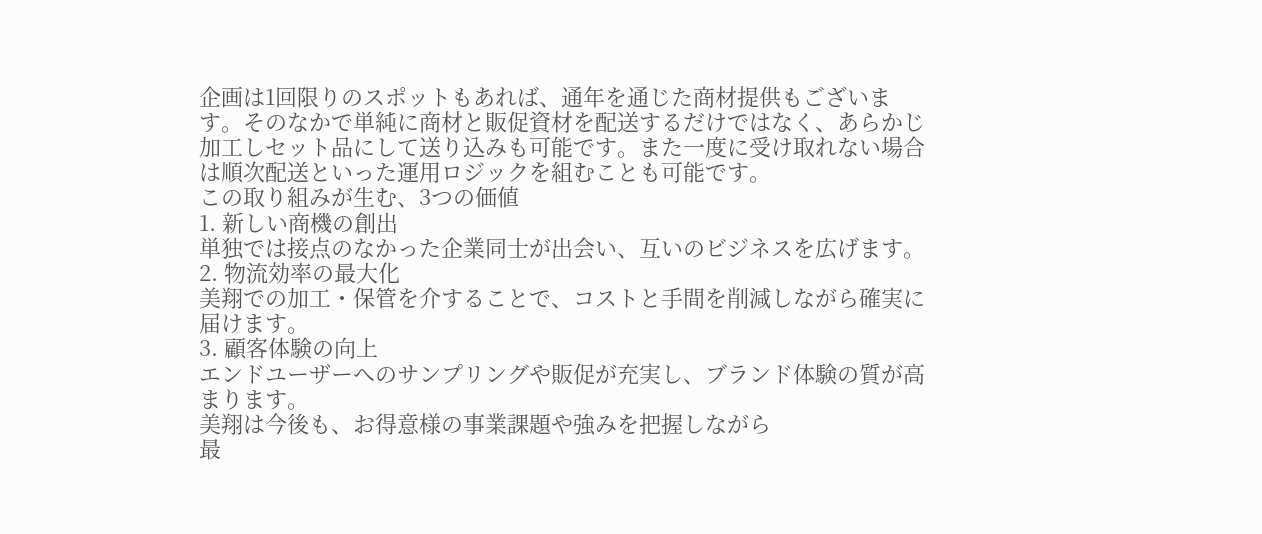企画は1回限りのスポットもあれば、通年を通じた商材提供もございます。そのなかで単純に商材と販促資材を配送するだけではなく、あらかじ加工しセット品にして送り込みも可能です。また一度に受け取れない場合は順次配送といった運用ロジックを組むことも可能です。
この取り組みが生む、3つの価値
1. 新しい商機の創出
単独では接点のなかった企業同士が出会い、互いのビジネスを広げます。
2. 物流効率の最大化
美翔での加工・保管を介することで、コストと手間を削減しながら確実に届けます。
3. 顧客体験の向上
エンドユーザーへのサンプリングや販促が充実し、ブランド体験の質が高まります。
美翔は今後も、お得意様の事業課題や強みを把握しながら
最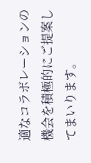適なコラボレーションの機会を積極的にご提案してまいります。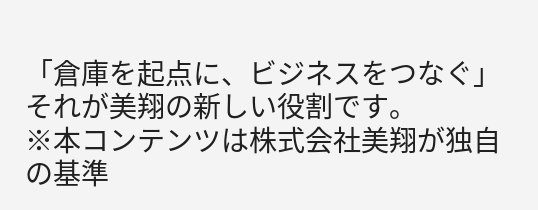「倉庫を起点に、ビジネスをつなぐ」
それが美翔の新しい役割です。
※本コンテンツは株式会社美翔が独自の基準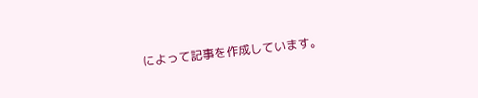によって記事を作成しています。